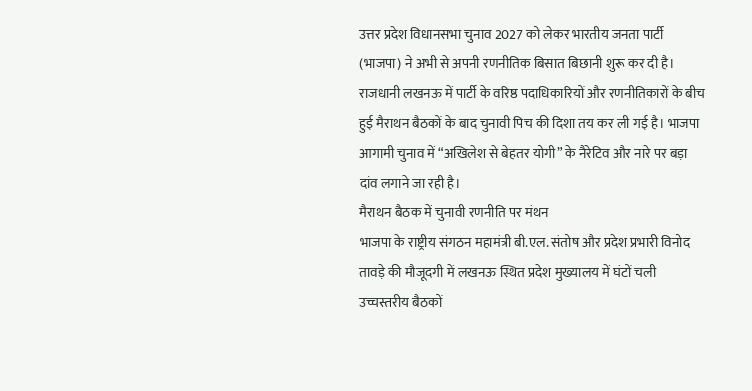उत्तर प्रदेश विधानसभा चुनाव 2027 को लेकर भारतीय जनता पार्टी (भाजपा) ने अभी से अपनी रणनीतिक बिसात बिछानी शुरू कर दी है। राजधानी लखनऊ में पार्टी के वरिष्ठ पदाधिकारियों और रणनीतिकारों के बीच हुई मैराथन बैठकों के बाद चुनावी पिच की दिशा तय कर ली गई है। भाजपा आगामी चुनाव में “अखिलेश से बेहतर योगी” के नैरेटिव और नारे पर बड़ा दांव लगाने जा रही है।
मैराथन बैठक में चुनावी रणनीति पर मंथन
भाजपा के राष्ट्रीय संगठन महामंत्री बी.एल. संतोष और प्रदेश प्रभारी विनोद तावड़े की मौजूदगी में लखनऊ स्थित प्रदेश मुख्यालय में घंटों चली उच्चस्तरीय बैठकों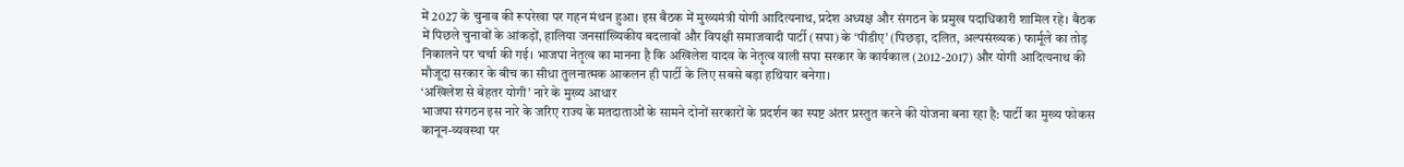में 2027 के चुनाव की रूपरेखा पर गहन मंथन हुआ। इस बैठक में मुख्यमंत्री योगी आदित्यनाथ, प्रदेश अध्यक्ष और संगठन के प्रमुख पदाधिकारी शामिल रहे। बैठक में पिछले चुनावों के आंकड़ों, हालिया जनसांख्यिकीय बदलावों और विपक्षी समाजवादी पार्टी (सपा) के ‘पीडीए’ (पिछड़ा, दलित, अल्पसंख्यक) फार्मूले का तोड़ निकालने पर चर्चा की गई। भाजपा नेतृत्व का मानना है कि अखिलेश यादव के नेतृत्व वाली सपा सरकार के कार्यकाल (2012-2017) और योगी आदित्यनाथ की मौजूदा सरकार के बीच का सीधा तुलनात्मक आकलन ही पार्टी के लिए सबसे बड़ा हथियार बनेगा।
‘अखिलेश से बेहतर योगी’ नारे के मुख्य आधार
भाजपा संगठन इस नारे के जरिए राज्य के मतदाताओं के सामने दोनों सरकारों के प्रदर्शन का स्पष्ट अंतर प्रस्तुत करने की योजना बना रहा है: पार्टी का मुख्य फोकस कानून-व्यवस्था पर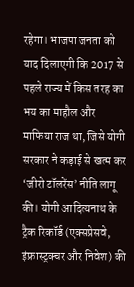रहेगा। भाजपा जनता को याद दिलाएगी कि 2017 से पहले राज्य में किस तरह का भय का माहौल और माफिया राज था, जिसे योगी सरकार ने कड़ाई से खत्म कर ‘जीरो टॉलरेंस’ नीति लागू की। योगी आदित्यनाथ के ट्रैक रिकॉर्ड (एक्सप्रेसवे, इंफ्रास्ट्रक्चर और निवेश) की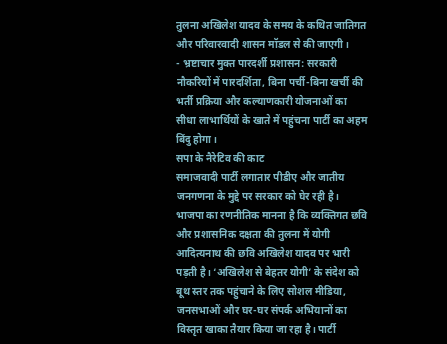तुलना अखिलेश यादव के समय के कथित जातिगत और परिवारवादी शासन मॉडल से की जाएगी।
- भ्रष्टाचार मुक्त पारदर्शी प्रशासन: सरकारी नौकरियों में पारदर्शिता, बिना पर्ची-बिना खर्ची की भर्ती प्रक्रिया और कल्याणकारी योजनाओं का सीधा लाभार्थियों के खाते में पहुंचना पार्टी का अहम बिंदु होगा।
सपा के नैरेटिव की काट
समाजवादी पार्टी लगातार पीडीए और जातीय जनगणना के मुद्दे पर सरकार को घेर रही है। भाजपा का रणनीतिक मानना है कि व्यक्तिगत छवि और प्रशासनिक दक्षता की तुलना में योगी आदित्यनाथ की छवि अखिलेश यादव पर भारी पड़ती है। ‘अखिलेश से बेहतर योगी’ के संदेश को बूथ स्तर तक पहुंचाने के लिए सोशल मीडिया, जनसभाओं और घर-घर संपर्क अभियानों का विस्तृत खाका तैयार किया जा रहा है। पार्टी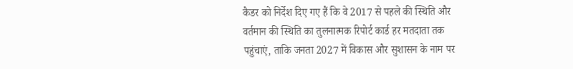कैडर को निर्देश दिए गए हैं कि वे 2017 से पहले की स्थिति और वर्तमान की स्थिति का तुलनात्मक रिपोर्ट कार्ड हर मतदाता तक पहुंचाएं, ताकि जनता 2027 में विकास और सुशासन के नाम पर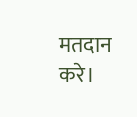मतदान करे।